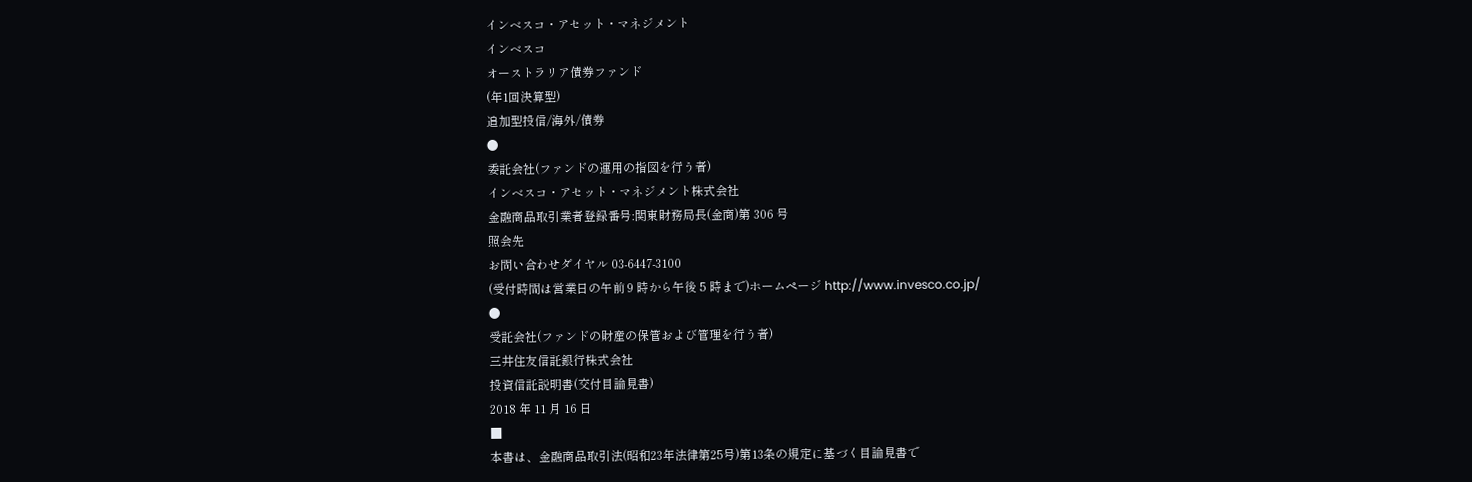インベスコ・アセット・マネジメント
インベスコ
オーストラリア債券ファンド
(年1回決算型)
追加型投信/海外/債券
●
委託会社(ファンドの運用の指図を行う者)
インベスコ・アセット・マネジメント株式会社
金融商品取引業者登録番号:関東財務局長(金商)第 306 号
照会先
お問い合わせダイヤル 03-6447-3100
(受付時間は営業日の午前 9 時から午後 5 時まで)ホームページ http://www.invesco.co.jp/
●
受託会社(ファンドの財産の保管および管理を行う者)
三井住友信託銀行株式会社
投資信託説明書(交付目論見書)
2018 年 11 月 16 日
■
本書は、金融商品取引法(昭和23年法律第25号)第13条の規定に基づく目論見書で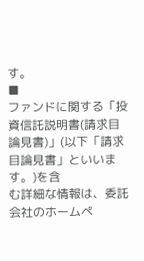す。
■
ファンドに関する「投資信託説明書(請求目論見書)」(以下「請求目論見書」といいます。)を含
む詳細な情報は、委託会社のホームペ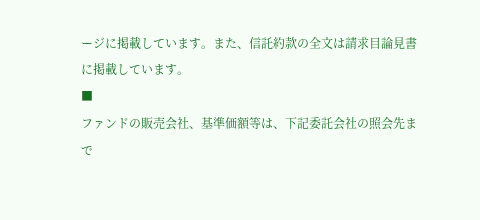ージに掲載しています。また、信託約款の全文は請求目論見書
に掲載しています。
■
ファンドの販売会社、基準価額等は、下記委託会社の照会先まで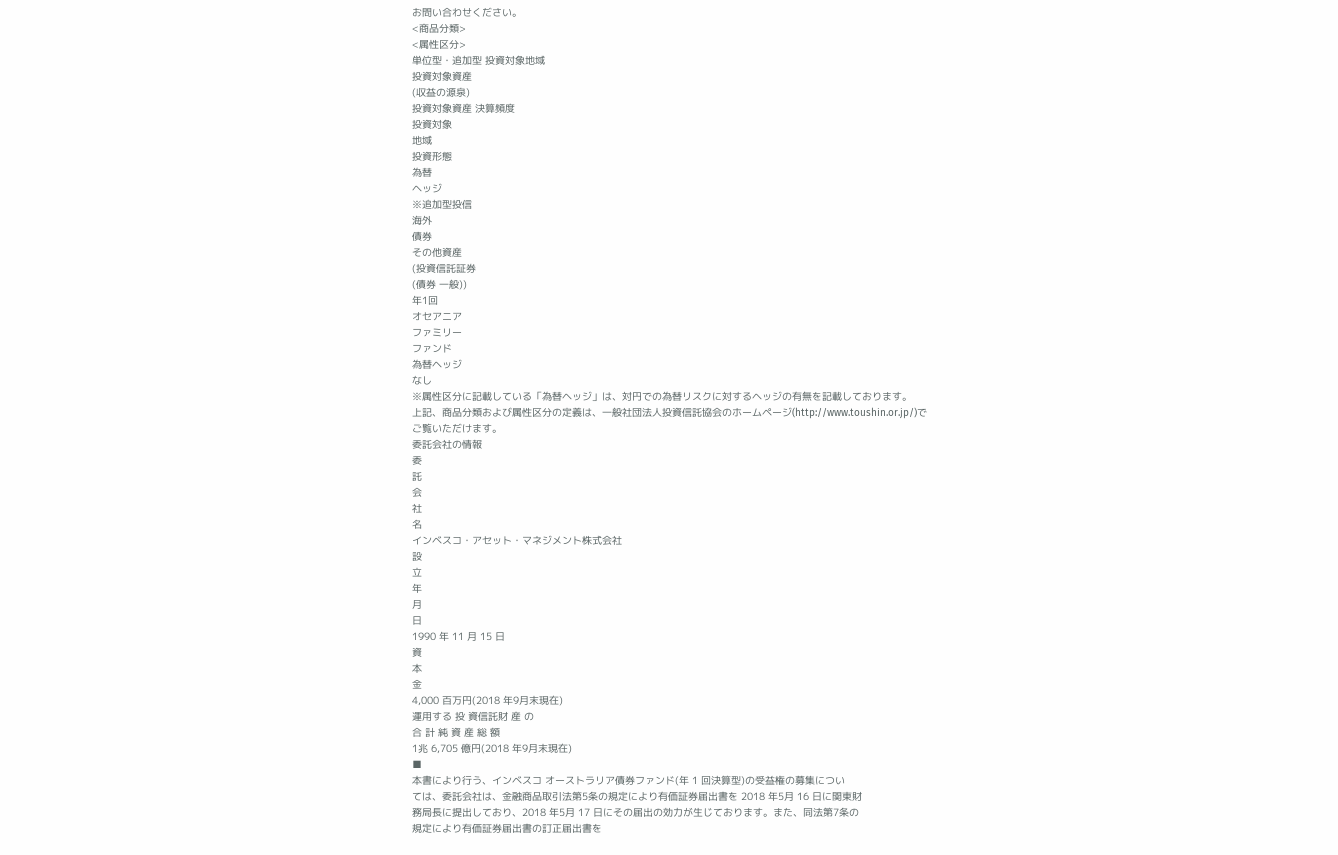お問い合わせください。
<商品分類>
<属性区分>
単位型・追加型 投資対象地域
投資対象資産
(収益の源泉)
投資対象資産 決算頻度
投資対象
地域
投資形態
為替
ヘッジ
※追加型投信
海外
債券
その他資産
(投資信託証券
(債券 一般))
年1回
オセアニア
ファミリー
ファンド
為替ヘッジ
なし
※属性区分に記載している「為替ヘッジ」は、対円での為替リスクに対するヘッジの有無を記載しております。
上記、商品分類および属性区分の定義は、一般社団法人投資信託協会のホームページ(http://www.toushin.or.jp/)で
ご覧いただけます。
委託会社の情報
委
託
会
社
名
インベスコ・アセット・マネジメント株式会社
設
立
年
月
日
1990 年 11 月 15 日
資
本
金
4,000 百万円(2018 年9月末現在)
運用する 投 資信託財 産 の
合 計 純 資 産 総 額
1兆 6,705 億円(2018 年9月末現在)
■
本書により行う、インベスコ オーストラリア債券ファンド(年 1 回決算型)の受益権の募集につい
ては、委託会社は、金融商品取引法第5条の規定により有価証券届出書を 2018 年5月 16 日に関東財
務局長に提出しており、2018 年5月 17 日にその届出の効力が生じております。また、同法第7条の
規定により有価証券届出書の訂正届出書を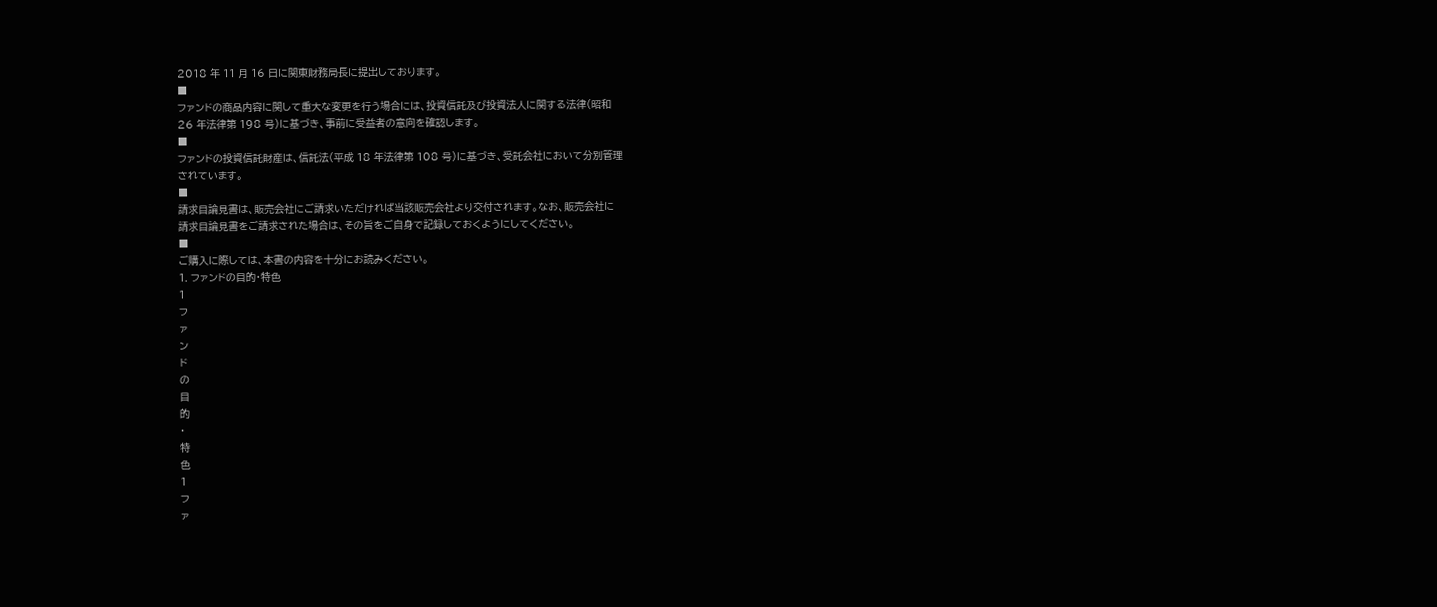2018 年 11 月 16 日に関東財務局長に提出しております。
■
ファンドの商品内容に関して重大な変更を行う場合には、投資信託及び投資法人に関する法律(昭和
26 年法律第 198 号)に基づき、事前に受益者の意向を確認します。
■
ファンドの投資信託財産は、信託法(平成 18 年法律第 108 号)に基づき、受託会社において分別管理
されています。
■
請求目論見書は、販売会社にご請求いただければ当該販売会社より交付されます。なお、販売会社に
請求目論見書をご請求された場合は、その旨をご自身で記録しておくようにしてください。
■
ご購入に際しては、本書の内容を十分にお読みください。
1. ファンドの目的・特色
1
フ
ァ
ン
ド
の
目
的
・
特
色
1
フ
ァ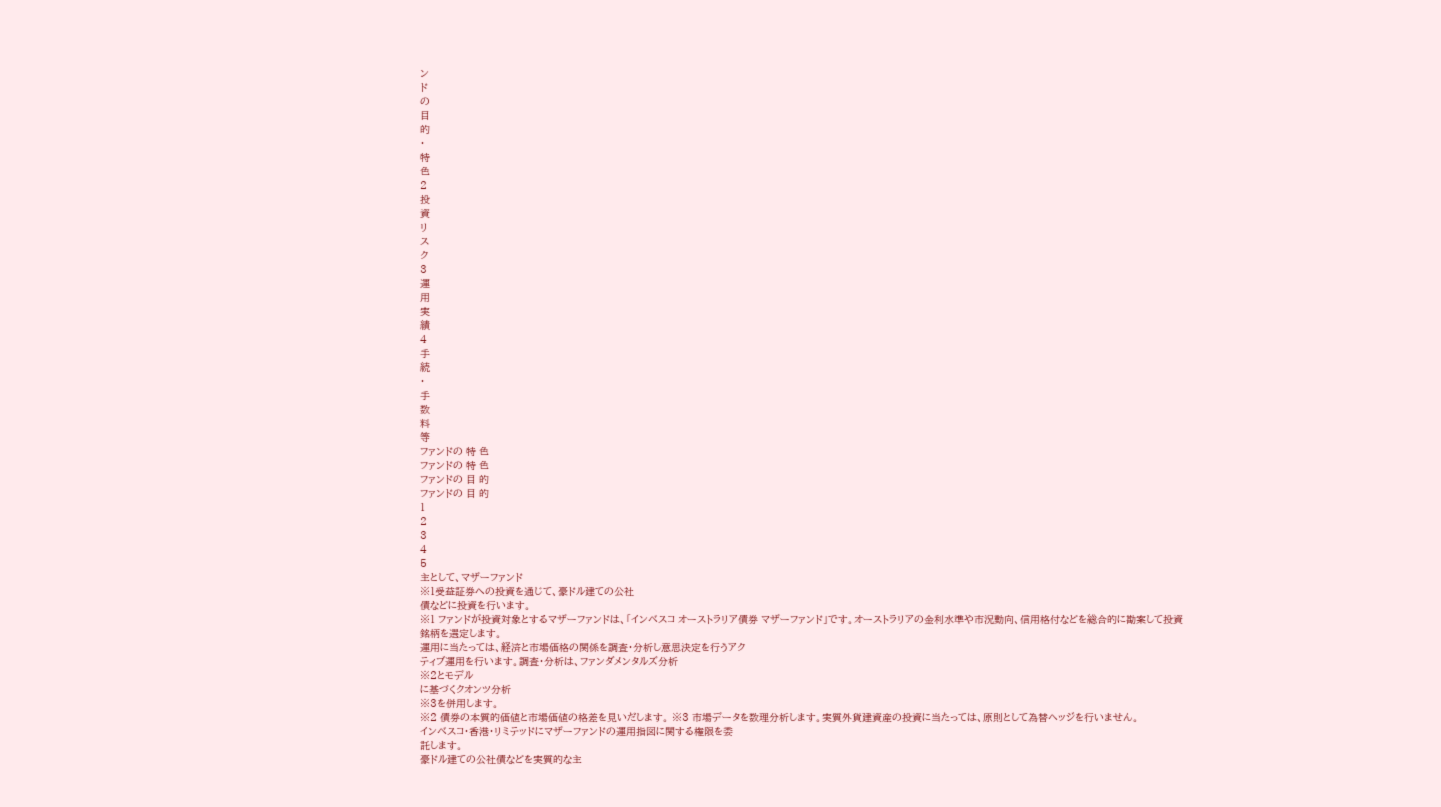ン
ド
の
目
的
・
特
色
2
投
資
リ
ス
ク
3
運
用
実
績
4
手
続
・
手
数
料
等
ファンドの 特 色
ファンドの 特 色
ファンドの 目 的
ファンドの 目 的
1
2
3
4
5
主として、マザーファンド
※1受益証券への投資を通じて、豪ドル建ての公社
債などに投資を行います。
※1 ファンドが投資対象とするマザーファンドは、「インベスコ オーストラリア債券 マザーファンド」です。オーストラリアの金利水準や市況動向、信用格付などを総合的に勘案して投資
銘柄を選定します。
運用に当たっては、経済と市場価格の関係を調査・分析し意思決定を行うアク
ティブ運用を行います。調査・分析は、ファンダメンタルズ分析
※2とモデル
に基づくクオンツ分析
※3を併用します。
※2 債券の本質的価値と市場価値の格差を見いだします。 ※3 市場データを数理分析します。実質外貨建資産の投資に当たっては、原則として為替ヘッジを行いません。
インベスコ・香港・リミテッドにマザーファンドの運用指図に関する権限を委
託します。
豪ドル建ての公社債などを実質的な主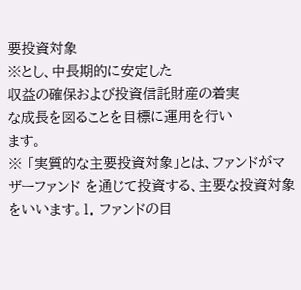要投資対象
※とし、中長期的に安定した
収益の確保および投資信託財産の着実
な成長を図ることを目標に運用を行い
ます。
※ 「実質的な主要投資対象」とは、ファンドがマザーファンド を通じて投資する、主要な投資対象をいいます。1. ファンドの目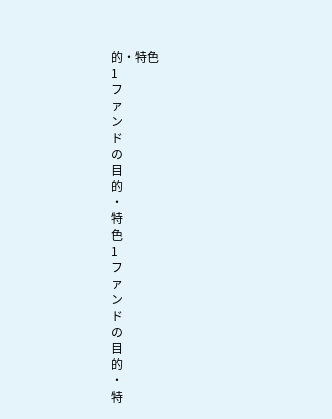的・特色
1
フ
ァ
ン
ド
の
目
的
・
特
色
1
フ
ァ
ン
ド
の
目
的
・
特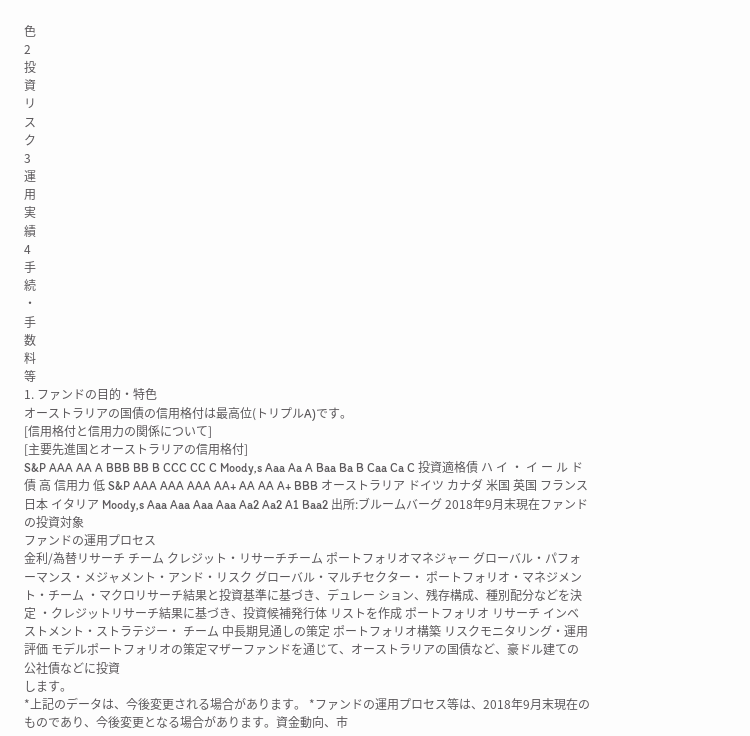色
2
投
資
リ
ス
ク
3
運
用
実
績
4
手
続
・
手
数
料
等
1. ファンドの目的・特色
オーストラリアの国債の信用格付は最高位(トリプルA)です。
[信用格付と信用力の関係について]
[主要先進国とオーストラリアの信用格付]
S&P AAA AA A BBB BB B CCC CC C Moody,s Aaa Aa A Baa Ba B Caa Ca C 投資適格債 ハ イ ・ イ ー ル ド 債 高 信用力 低 S&P AAA AAA AAA AA+ AA AA A+ BBB オーストラリア ドイツ カナダ 米国 英国 フランス 日本 イタリア Moody,s Aaa Aaa Aaa Aaa Aa2 Aa2 A1 Baa2 出所:ブルームバーグ 2018年9月末現在ファンドの投資対象
ファンドの運用プロセス
金利/為替リサーチ チーム クレジット・リサーチチーム ポートフォリオマネジャー グローバル・パフォーマンス・メジャメント・アンド・リスク グローバル・マルチセクター・ ポートフォリオ・マネジメント・チーム ・マクロリサーチ結果と投資基準に基づき、デュレー ション、残存構成、種別配分などを決定 ・クレジットリサーチ結果に基づき、投資候補発行体 リストを作成 ポートフォリオ リサーチ インベストメント・ストラテジー・ チーム 中長期見通しの策定 ポートフォリオ構築 リスクモニタリング・運用評価 モデルポートフォリオの策定マザーファンドを通じて、オーストラリアの国債など、豪ドル建ての公社債などに投資
します。
*上記のデータは、今後変更される場合があります。 *ファンドの運用プロセス等は、2018年9月末現在のものであり、今後変更となる場合があります。資金動向、市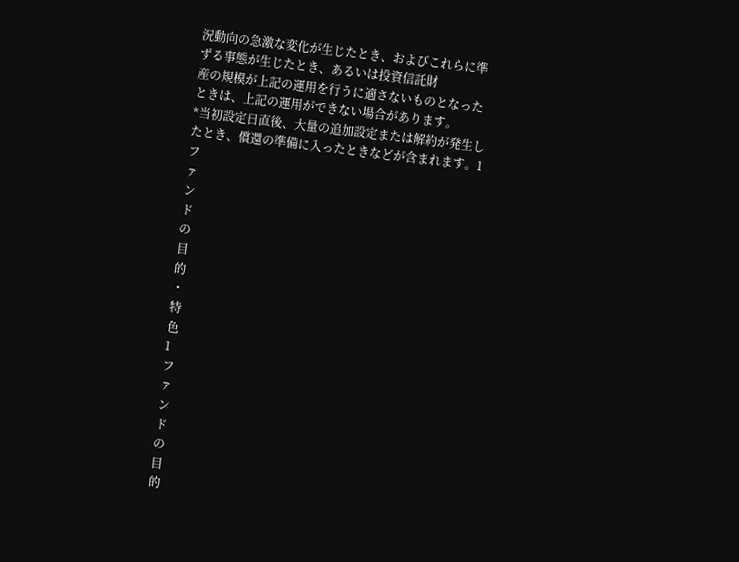況動向の急激な変化が生じたとき、およびこれらに準ずる事態が生じたとき、あるいは投資信託財
産の規模が上記の運用を行うに適さないものとなったときは、上記の運用ができない場合があります。
*当初設定日直後、大量の追加設定または解約が発生したとき、償還の準備に入ったときなどが含まれます。1
フ
ァ
ン
ド
の
目
的
・
特
色
1
フ
ァ
ン
ド
の
目
的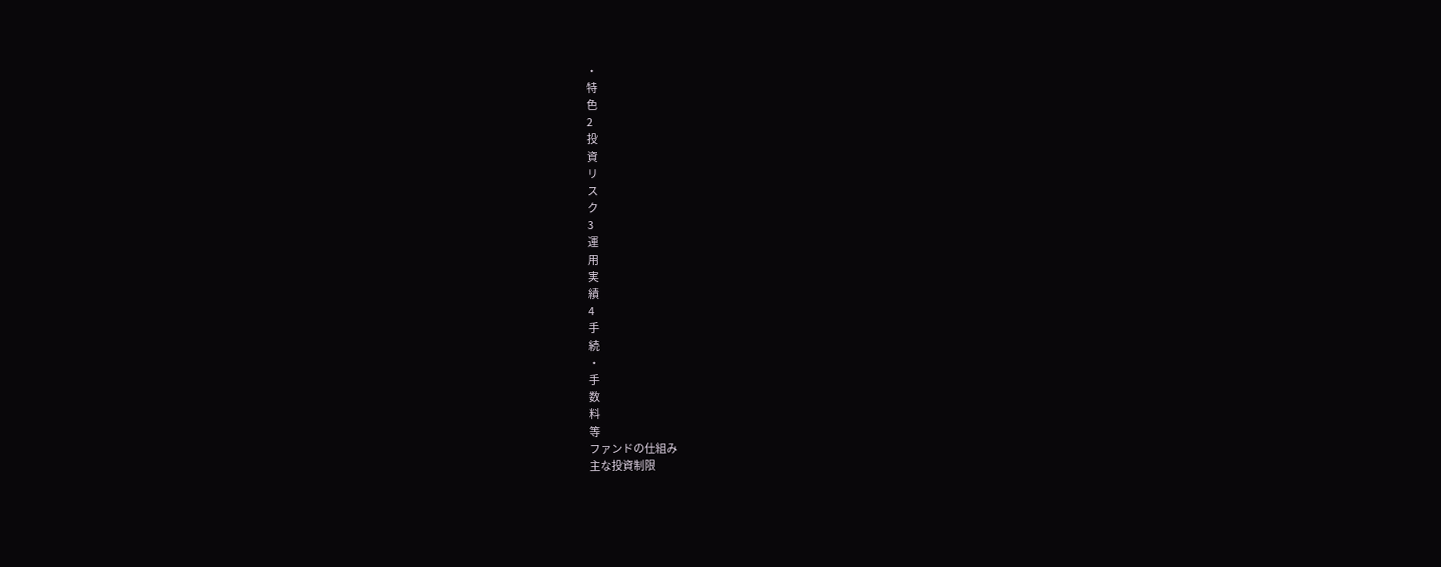・
特
色
2
投
資
リ
ス
ク
3
運
用
実
績
4
手
続
・
手
数
料
等
ファンドの仕組み
主な投資制限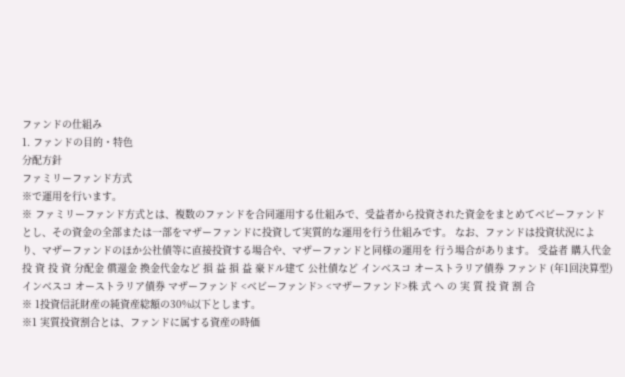ファンドの仕組み
1. ファンドの目的・特色
分配方針
ファミリーファンド方式
※で運用を行います。
※ ファミリーファンド方式とは、複数のファンドを合同運用する仕組みで、受益者から投資された資金をまとめてベビーファンド とし、その資金の全部または一部をマザーファンドに投資して実質的な運用を行う仕組みです。 なお、ファンドは投資状況により、マザーファンドのほか公社債等に直接投資する場合や、マザーファンドと同様の運用を 行う場合があります。 受益者 購入代金 投 資 投 資 分配金 償還金 換金代金など 損 益 損 益 豪ドル建て 公社債など インベスコ オーストラリア債券 ファンド (年1回決算型) インベスコ オーストラリア債券 マザーファンド <ベビーファンド> <マザーファンド>株 式 へ の 実 質 投 資 割 合
※ 1投資信託財産の純資産総額の30%以下とします。
※1 実質投資割合とは、ファンドに属する資産の時価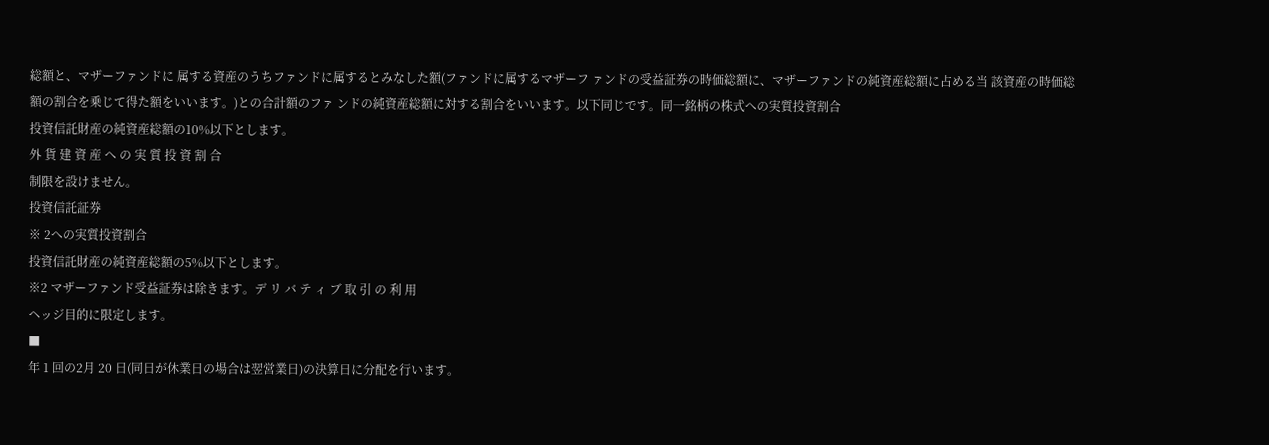総額と、マザーファンドに 属する資産のうちファンドに属するとみなした額(ファンドに属するマザーフ ァンドの受益証券の時価総額に、マザーファンドの純資産総額に占める当 該資産の時価総額の割合を乗じて得た額をいいます。)との合計額のファ ンドの純資産総額に対する割合をいいます。以下同じです。同一銘柄の株式への実質投資割合
投資信託財産の純資産総額の10%以下とします。
外 貨 建 資 産 へ の 実 質 投 資 割 合
制限を設けません。
投資信託証券
※ 2への実質投資割合
投資信託財産の純資産総額の5%以下とします。
※2 マザーファンド受益証券は除きます。デ リ バ テ ィ ブ 取 引 の 利 用
ヘッジ目的に限定します。
■
年 1 回の2月 20 日(同日が休業日の場合は翌営業日)の決算日に分配を行います。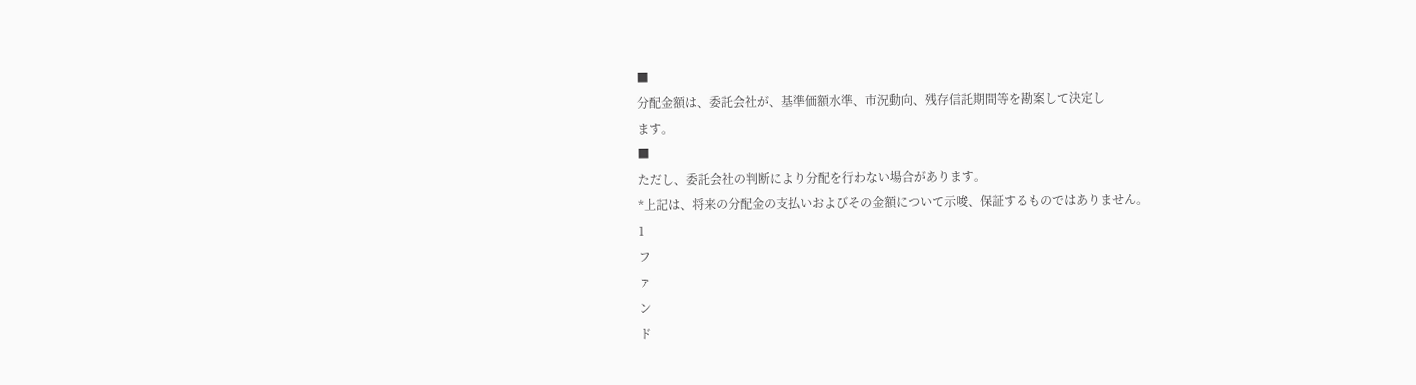■
分配金額は、委託会社が、基準価額水準、市況動向、残存信託期間等を勘案して決定し
ます。
■
ただし、委託会社の判断により分配を行わない場合があります。
*上記は、将来の分配金の支払いおよびその金額について示唆、保証するものではありません。
1
フ
ァ
ン
ド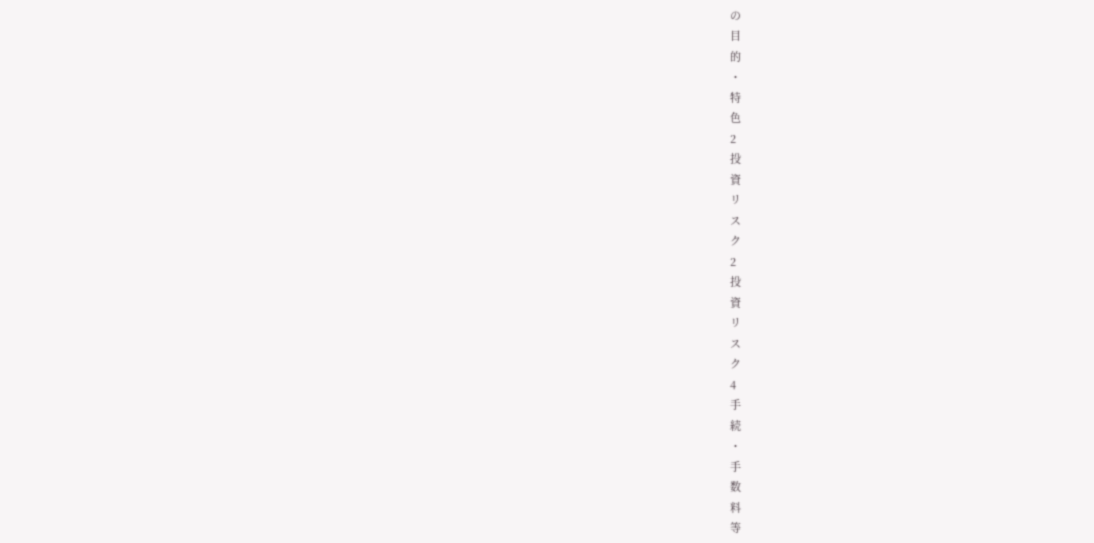の
目
的
・
特
色
2
投
資
リ
ス
ク
2
投
資
リ
ス
ク
4
手
続
・
手
数
料
等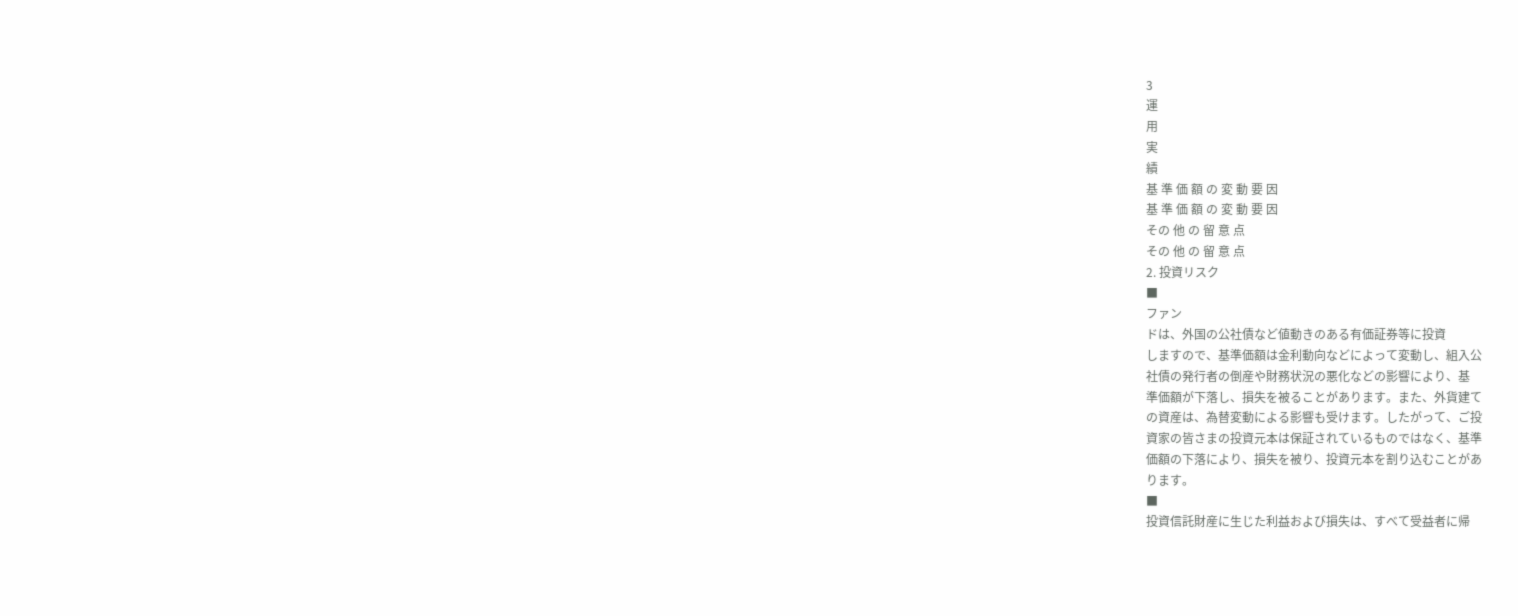3
運
用
実
績
基 準 価 額 の 変 動 要 因
基 準 価 額 の 変 動 要 因
その 他 の 留 意 点
その 他 の 留 意 点
2. 投資リスク
■
ファン
ドは、外国の公社債など値動きのある有価証券等に投資
しますので、基準価額は金利動向などによって変動し、組入公
社債の発行者の倒産や財務状況の悪化などの影響により、基
準価額が下落し、損失を被ることがあります。また、外貨建て
の資産は、為替変動による影響も受けます。したがって、ご投
資家の皆さまの投資元本は保証されているものではなく、基準
価額の下落により、損失を被り、投資元本を割り込むことがあ
ります。
■
投資信託財産に生じた利益および損失は、すべて受益者に帰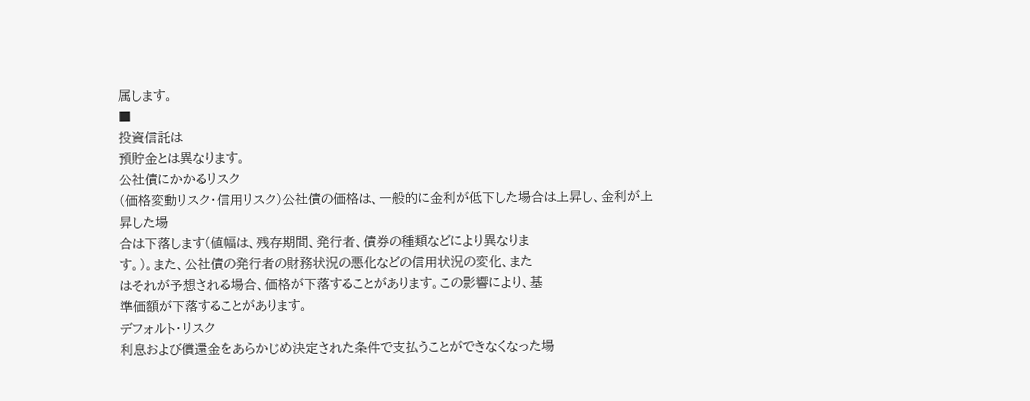属します。
■
投資信託は
預貯金とは異なります。
公社債にかかるリスク
(価格変動リスク・信用リスク)公社債の価格は、一般的に金利が低下した場合は上昇し、金利が上昇した場
合は下落します(値幅は、残存期間、発行者、債券の種類などにより異なりま
す。)。また、公社債の発行者の財務状況の悪化などの信用状況の変化、また
はそれが予想される場合、価格が下落することがあります。この影響により、基
準価額が下落することがあります。
デフォルト・リスク
利息および償還金をあらかじめ決定された条件で支払うことができなくなった場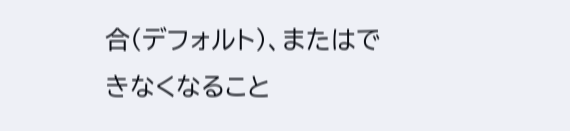合(デフォルト)、またはできなくなること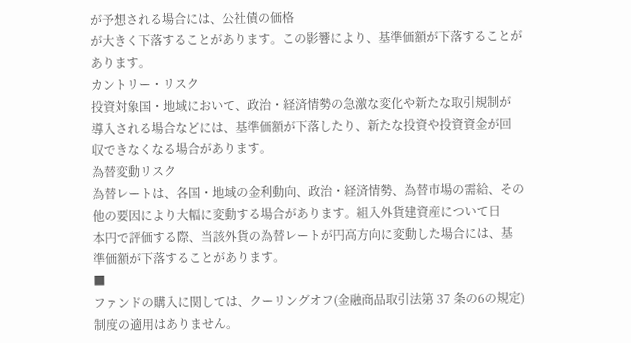が予想される場合には、公社債の価格
が大きく下落することがあります。この影響により、基準価額が下落することが
あります。
カントリー・リスク
投資対象国・地域において、政治・経済情勢の急激な変化や新たな取引規制が
導入される場合などには、基準価額が下落したり、新たな投資や投資資金が回
収できなくなる場合があります。
為替変動リスク
為替レートは、各国・地域の金利動向、政治・経済情勢、為替市場の需給、その
他の要因により大幅に変動する場合があります。組入外貨建資産について日
本円で評価する際、当該外貨の為替レートが円高方向に変動した場合には、基
準価額が下落することがあります。
■
ファンドの購入に関しては、クーリングオフ(金融商品取引法第 37 条の6の規定)制度の適用はありません。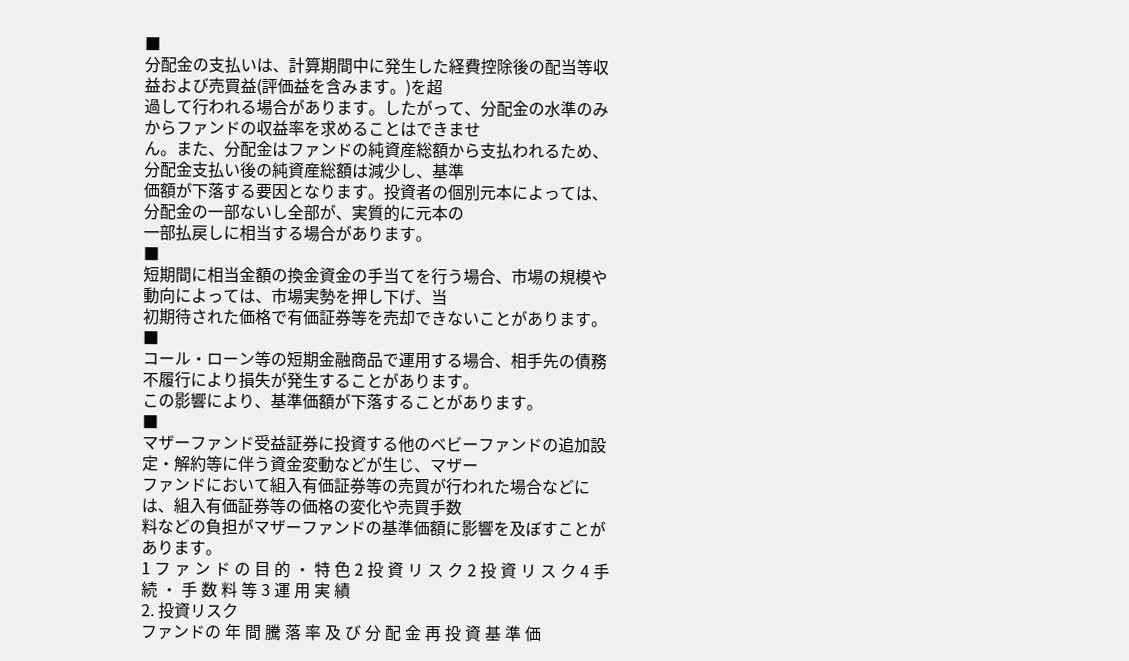■
分配金の支払いは、計算期間中に発生した経費控除後の配当等収益および売買益(評価益を含みます。)を超
過して行われる場合があります。したがって、分配金の水準のみからファンドの収益率を求めることはできませ
ん。また、分配金はファンドの純資産総額から支払われるため、分配金支払い後の純資産総額は減少し、基準
価額が下落する要因となります。投資者の個別元本によっては、分配金の一部ないし全部が、実質的に元本の
一部払戻しに相当する場合があります。
■
短期間に相当金額の換金資金の手当てを行う場合、市場の規模や動向によっては、市場実勢を押し下げ、当
初期待された価格で有価証券等を売却できないことがあります。
■
コール・ローン等の短期金融商品で運用する場合、相手先の債務不履行により損失が発生することがあります。
この影響により、基準価額が下落することがあります。
■
マザーファンド受益証券に投資する他のベビーファンドの追加設定・解約等に伴う資金変動などが生じ、マザー
ファンドにおいて組入有価証券等の売買が行われた場合などには、組入有価証券等の価格の変化や売買手数
料などの負担がマザーファンドの基準価額に影響を及ぼすことがあります。
1 フ ァ ン ド の 目 的 ・ 特 色 2 投 資 リ ス ク 2 投 資 リ ス ク 4 手 続 ・ 手 数 料 等 3 運 用 実 績
2. 投資リスク
ファンドの 年 間 騰 落 率 及 び 分 配 金 再 投 資 基 準 価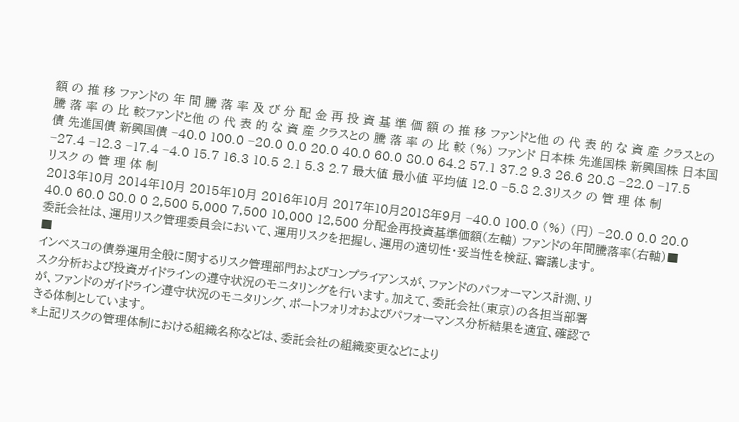額 の 推 移 ファンドの 年 間 騰 落 率 及 び 分 配 金 再 投 資 基 準 価 額 の 推 移 ファンドと他 の 代 表 的 な 資 産 クラスとの 騰 落 率 の 比 較ファンドと他 の 代 表 的 な 資 産 クラスとの 騰 落 率 の 比 較 (%) ファンド 日本株 先進国株 新興国株 日本国債 先進国債 新興国債 −40.0 100.0 −20.0 0.0 20.0 40.0 60.0 80.0 64.2 57.1 37.2 9.3 26.6 20.8 −22.0 −17.5 −27.4 −12.3 −17.4 −4.0 15.7 16.3 10.5 2.1 5.3 2.7 最大値 最小値 平均値 12.0 −5.8 2.3リスク の 管 理 体 制
リスク の 管 理 体 制
2013年10月 2014年10月 2015年10月 2016年10月 2017年10月2018年9月 −40.0 100.0 (%) (円) −20.0 0.0 20.0 40.0 60.0 80.0 0 2,500 5,000 7,500 10,000 12,500 分配金再投資基準価額(左軸) ファンドの年間騰落率(右軸)■
委託会社は、運用リスク管理委員会において、運用リスクを把握し、運用の適切性・妥当性を検証、審議します。
■
インベスコの債券運用全般に関するリスク管理部門およびコンプライアンスが、ファンドのパフォーマンス計測、リ
スク分析および投資ガイドラインの遵守状況のモニタリングを行います。加えて、委託会社(東京)の各担当部署
が、ファンドのガイドライン遵守状況のモニタリング、ポートフォリオおよびパフォーマンス分析結果を適宜、確認で
きる体制としています。
*上記リスクの管理体制における組織名称などは、委託会社の組織変更などにより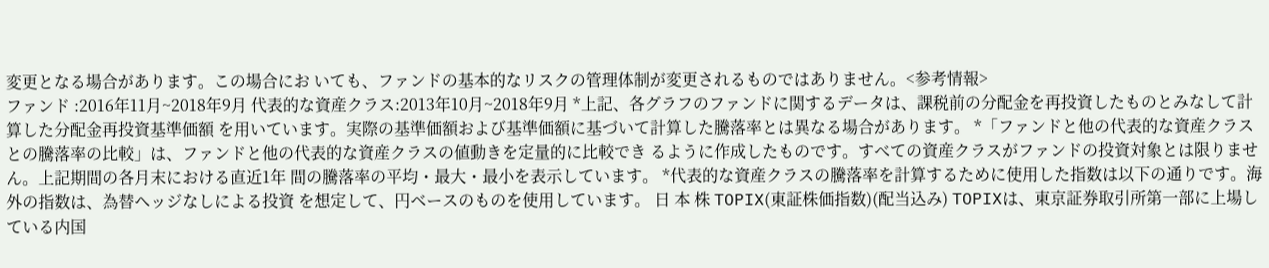変更となる場合があります。この場合にお いても、ファンドの基本的なリスクの管理体制が変更されるものではありません。<参考情報>
ファンド :2016年11月~2018年9月 代表的な資産クラス:2013年10月~2018年9月 *上記、各グラフのファンドに関するデータは、課税前の分配金を再投資したものとみなして計算した分配金再投資基準価額 を用いています。実際の基準価額および基準価額に基づいて計算した騰落率とは異なる場合があります。 *「ファンドと他の代表的な資産クラスとの騰落率の比較」は、ファンドと他の代表的な資産クラスの値動きを定量的に比較でき るように作成したものです。すべての資産クラスがファンドの投資対象とは限りません。上記期間の各月末における直近1年 間の騰落率の平均・最大・最小を表示しています。 *代表的な資産クラスの騰落率を計算するために使用した指数は以下の通りです。海外の指数は、為替ヘッジなしによる投資 を想定して、円ベースのものを使用しています。 日 本 株 TOPIX(東証株価指数)(配当込み) TOPIXは、東京証券取引所第一部に上場している内国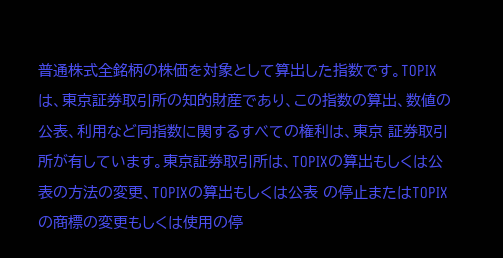普通株式全銘柄の株価を対象として算出した指数です。TOPIX は、東京証券取引所の知的財産であり、この指数の算出、数値の公表、利用など同指数に関するすべての権利は、東京 証券取引所が有しています。東京証券取引所は、TOPIXの算出もしくは公表の方法の変更、TOPIXの算出もしくは公表 の停止またはTOPIXの商標の変更もしくは使用の停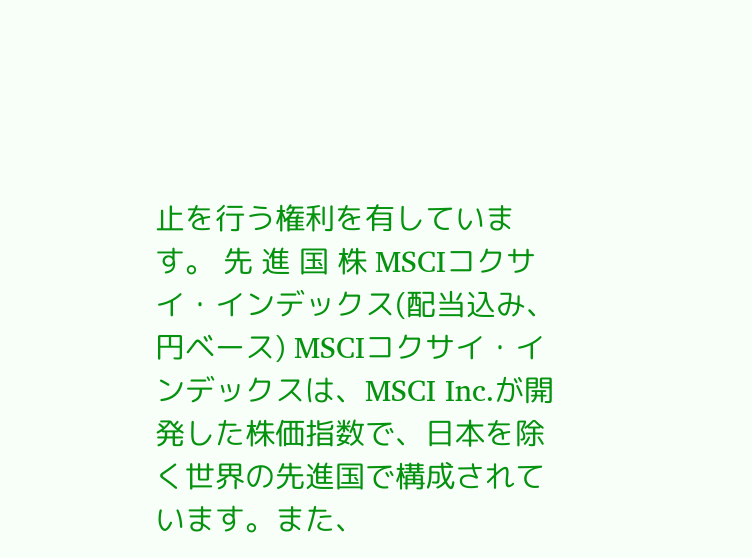止を行う権利を有しています。 先 進 国 株 MSCIコクサイ・インデックス(配当込み、円ベース) MSCIコクサイ・インデックスは、MSCI Inc.が開発した株価指数で、日本を除く世界の先進国で構成されています。また、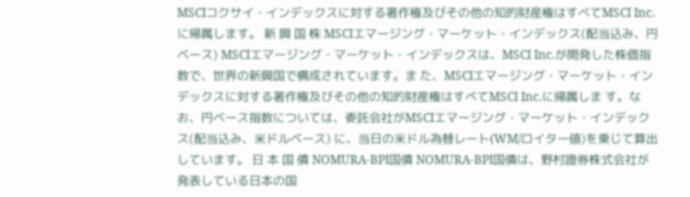MSCIコクサイ・インデックスに対する著作権及びその他の知的財産権はすべてMSCI Inc.に帰属します。 新 興 国 株 MSCIエマージング・マーケット・インデックス(配当込み、円ベース) MSCIエマージング・マーケット・インデックスは、MSCI Inc.が開発した株価指数で、世界の新興国で構成されています。ま た、MSCIエマージング・マーケット・インデックスに対する著作権及びその他の知的財産権はすべてMSCI Inc.に帰属しま す。なお、円ベース指数については、委託会社がMSCIエマージング・マーケット・インデックス(配当込み、米ドルベース) に、当日の米ドル為替レート(WM/ロイター値)を乗じて算出しています。 日 本 国 債 NOMURA-BPI国債 NOMURA-BPI国債は、野村證券株式会社が発表している日本の国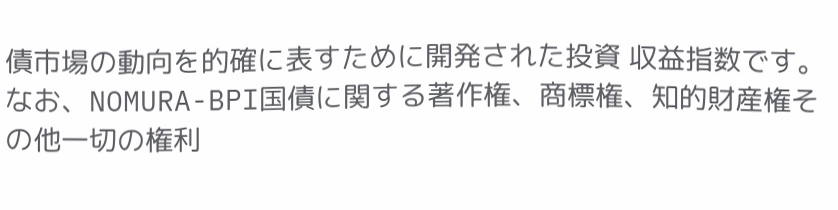債市場の動向を的確に表すために開発された投資 収益指数です。なお、NOMURA-BPI国債に関する著作権、商標権、知的財産権その他一切の権利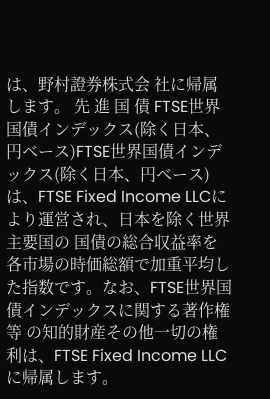は、野村證券株式会 社に帰属します。 先 進 国 債 FTSE世界国債インデックス(除く日本、円ベース)FTSE世界国債インデックス(除く日本、円ベース)は、FTSE Fixed Income LLCにより運営され、日本を除く世界主要国の 国債の総合収益率を各市場の時価総額で加重平均した指数です。なお、FTSE世界国債インデックスに関する著作権等 の知的財産その他一切の権利は、FTSE Fixed Income LLCに帰属します。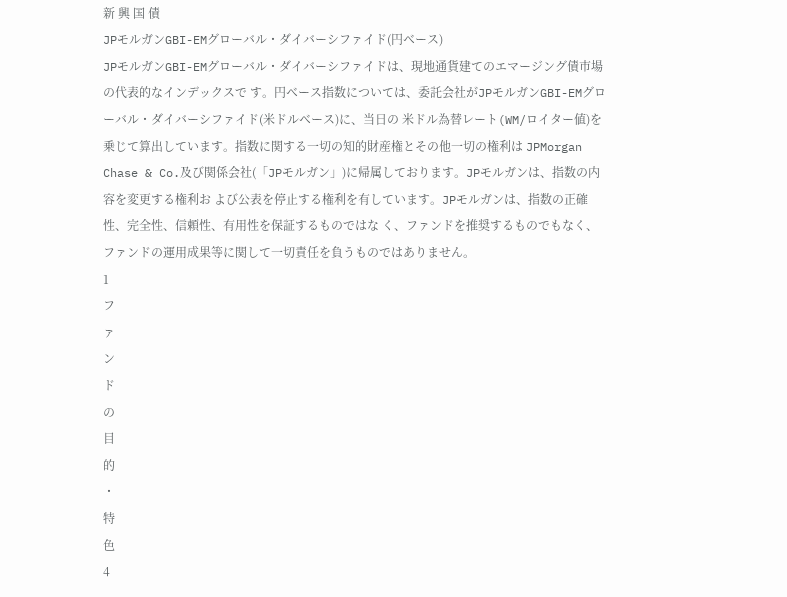新 興 国 債
JPモルガンGBI-EMグローバル・ダイバーシファイド(円ベース)
JPモルガンGBI-EMグローバル・ダイバーシファイドは、現地通貨建てのエマージング債市場の代表的なインデックスで す。円ベース指数については、委託会社がJPモルガンGBI-EMグローバル・ダイバーシファイド(米ドルベース)に、当日の 米ドル為替レート(WM/ロイター値)を乗じて算出しています。指数に関する一切の知的財産権とその他一切の権利は JPMorgan Chase & Co.及び関係会社(「JPモルガン」)に帰属しております。JPモルガンは、指数の内容を変更する権利お よび公表を停止する権利を有しています。JPモルガンは、指数の正確性、完全性、信頼性、有用性を保証するものではな く、ファンドを推奨するものでもなく、ファンドの運用成果等に関して一切責任を負うものではありません。
1
フ
ァ
ン
ド
の
目
的
・
特
色
4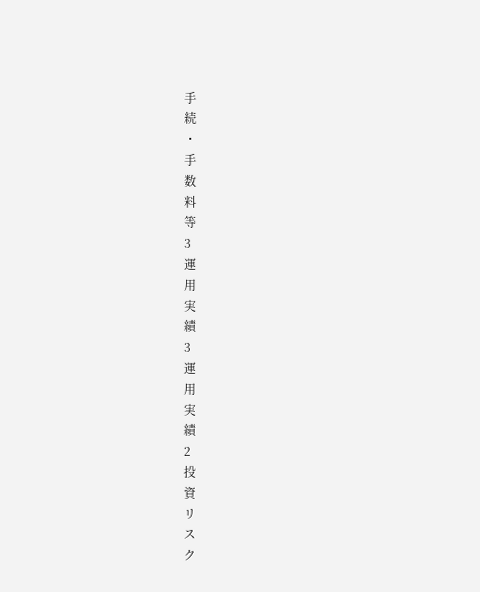手
続
・
手
数
料
等
3
運
用
実
績
3
運
用
実
績
2
投
資
リ
ス
ク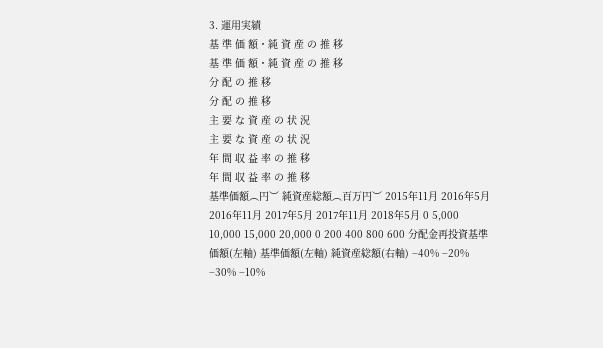3. 運用実績
基 準 価 額・純 資 産 の 推 移
基 準 価 額・純 資 産 の 推 移
分 配 の 推 移
分 配 の 推 移
主 要 な 資 産 の 状 況
主 要 な 資 産 の 状 況
年 間 収 益 率 の 推 移
年 間 収 益 率 の 推 移
基準価額︵円︶ 純資産総額︵百万円︶ 2015年11月 2016年5月 2016年11月 2017年5月 2017年11月 2018年5月 0 5,000 10,000 15,000 20,000 0 200 400 800 600 分配金再投資基準価額(左軸) 基準価額(左軸) 純資産総額(右軸) −40% −20% −30% −10%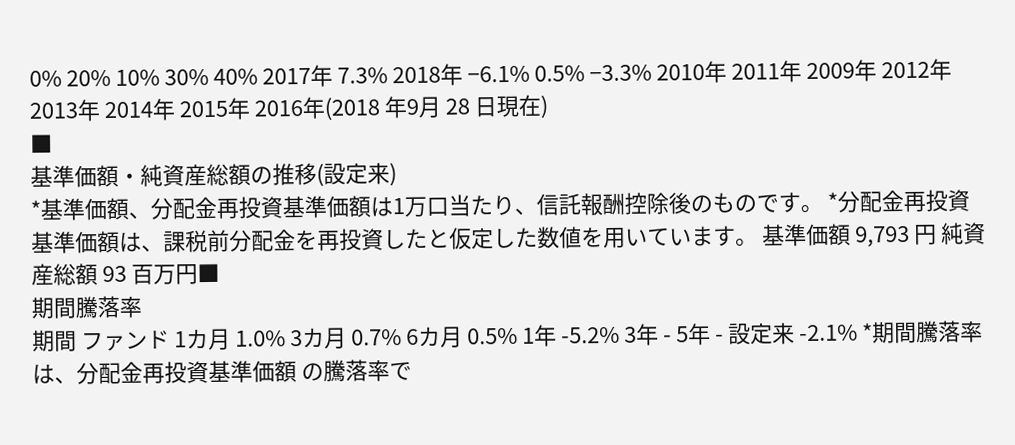0% 20% 10% 30% 40% 2017年 7.3% 2018年 −6.1% 0.5% −3.3% 2010年 2011年 2009年 2012年 2013年 2014年 2015年 2016年(2018 年9月 28 日現在)
■
基準価額・純資産総額の推移(設定来)
*基準価額、分配金再投資基準価額は1万口当たり、信託報酬控除後のものです。 *分配金再投資基準価額は、課税前分配金を再投資したと仮定した数値を用いています。 基準価額 9,793 円 純資産総額 93 百万円■
期間騰落率
期間 ファンド 1カ月 1.0% 3カ月 0.7% 6カ月 0.5% 1年 -5.2% 3年 - 5年 - 設定来 -2.1% *期間騰落率は、分配金再投資基準価額 の騰落率で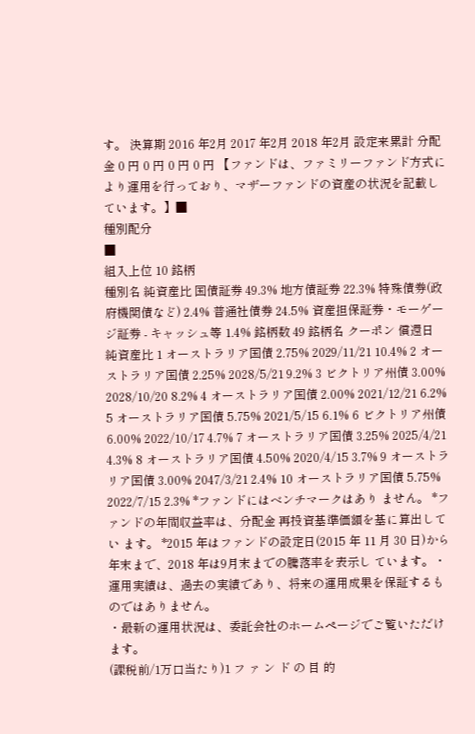す。 決算期 2016 年2月 2017 年2月 2018 年2月 設定来累計 分配金 0 円 0 円 0 円 0 円 【ファンドは、ファミリーファンド方式により運用を行っており、マザーファンドの資産の状況を記載しています。】■
種別配分
■
組入上位 10 銘柄
種別名 純資産比 国債証券 49.3% 地方債証券 22.3% 特殊債券(政府機関債など) 2.4% 普通社債券 24.5% 資産担保証券・モーゲージ証券 - キャッシュ等 1.4% 銘柄数 49 銘柄名 クーポン 償還日 純資産比 1 オーストラリア国債 2.75% 2029/11/21 10.4% 2 オーストラリア国債 2.25% 2028/5/21 9.2% 3 ビクトリア州債 3.00% 2028/10/20 8.2% 4 オーストラリア国債 2.00% 2021/12/21 6.2% 5 オーストラリア国債 5.75% 2021/5/15 6.1% 6 ビクトリア州債 6.00% 2022/10/17 4.7% 7 オーストラリア国債 3.25% 2025/4/21 4.3% 8 オーストラリア国債 4.50% 2020/4/15 3.7% 9 オーストラリア国債 3.00% 2047/3/21 2.4% 10 オーストラリア国債 5.75% 2022/7/15 2.3% *ファンドにはベンチマークはあり ません。 *ファンドの年間収益率は、分配金 再投資基準価額を基に算出してい ます。 *2015 年はファンドの設定日(2015 年 11 月 30 日)から年末まで、2018 年は9月末までの騰落率を表示し ています。・運用実績は、過去の実績であり、将来の運用成果を保証するものではありません。
・最新の運用状況は、委託会社のホームページでご覧いただけます。
(課税前/1万口当たり)1 フ ァ ン ド の 目 的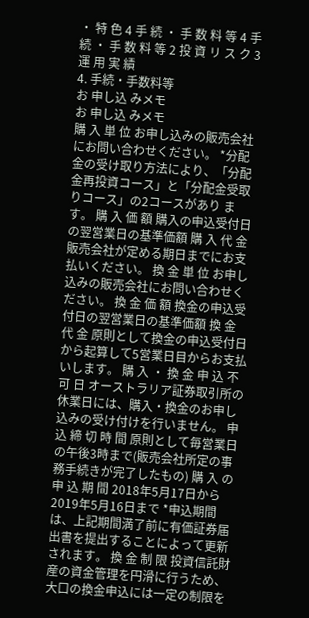・ 特 色 4 手 続 ・ 手 数 料 等 4 手 続 ・ 手 数 料 等 2 投 資 リ ス ク 3 運 用 実 績
4. 手続・手数料等
お 申し込 みメモ
お 申し込 みメモ
購 入 単 位 お申し込みの販売会社にお問い合わせください。 *分配金の受け取り方法により、「分配金再投資コース」と「分配金受取りコース」の2コースがあり ます。 購 入 価 額 購入の申込受付日の翌営業日の基準価額 購 入 代 金 販売会社が定める期日までにお支払いください。 換 金 単 位 お申し込みの販売会社にお問い合わせください。 換 金 価 額 換金の申込受付日の翌営業日の基準価額 換 金 代 金 原則として換金の申込受付日から起算して5営業日目からお支払いします。 購 入 ・ 換 金 申 込 不 可 日 オーストラリア証券取引所の休業日には、購入・換金のお申し込みの受け付けを行いません。 申 込 締 切 時 間 原則として毎営業日の午後3時まで(販売会社所定の事務手続きが完了したもの) 購 入 の 申 込 期 間 2018年5月17日から2019年5月16日まで *申込期間は、上記期間満了前に有価証券届出書を提出することによって更新されます。 換 金 制 限 投資信託財産の資金管理を円滑に行うため、大口の換金申込には一定の制限を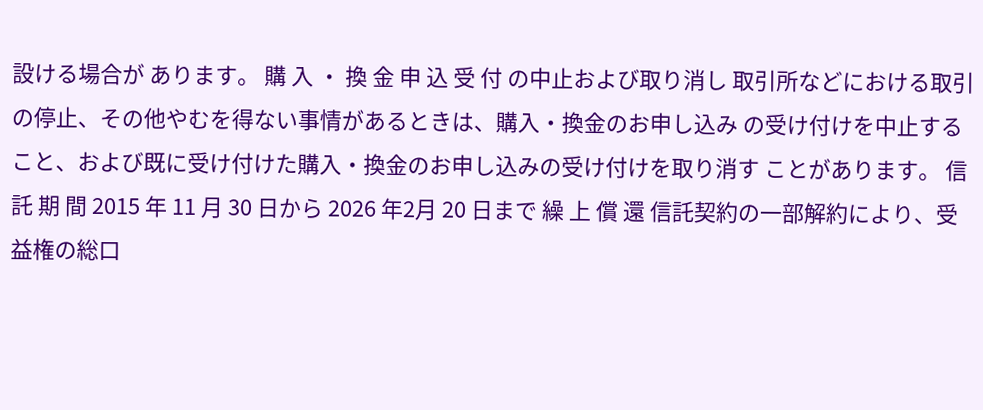設ける場合が あります。 購 入 ・ 換 金 申 込 受 付 の中止および取り消し 取引所などにおける取引の停止、その他やむを得ない事情があるときは、購入・換金のお申し込み の受け付けを中止すること、および既に受け付けた購入・換金のお申し込みの受け付けを取り消す ことがあります。 信 託 期 間 2015 年 11 月 30 日から 2026 年2月 20 日まで 繰 上 償 還 信託契約の一部解約により、受益権の総口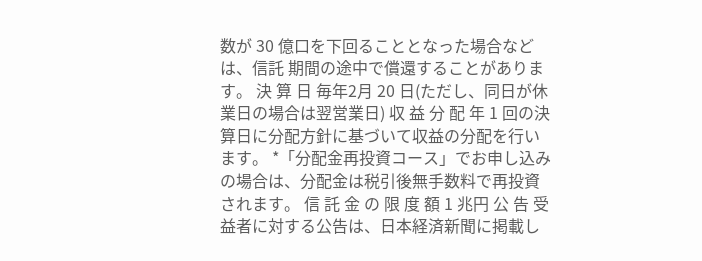数が 30 億口を下回ることとなった場合などは、信託 期間の途中で償還することがあります。 決 算 日 毎年2月 20 日(ただし、同日が休業日の場合は翌営業日) 収 益 分 配 年 1 回の決算日に分配方針に基づいて収益の分配を行います。 *「分配金再投資コース」でお申し込みの場合は、分配金は税引後無手数料で再投資されます。 信 託 金 の 限 度 額 1 兆円 公 告 受益者に対する公告は、日本経済新聞に掲載し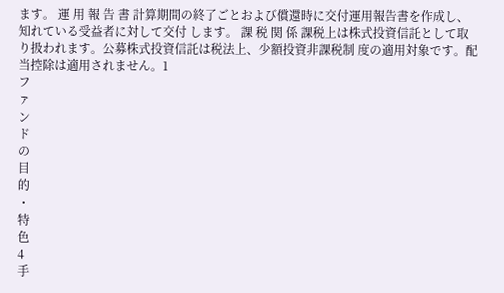ます。 運 用 報 告 書 計算期間の終了ごとおよび償還時に交付運用報告書を作成し、知れている受益者に対して交付 します。 課 税 関 係 課税上は株式投資信託として取り扱われます。公募株式投資信託は税法上、少額投資非課税制 度の適用対象です。配当控除は適用されません。1
フ
ァ
ン
ド
の
目
的
・
特
色
4
手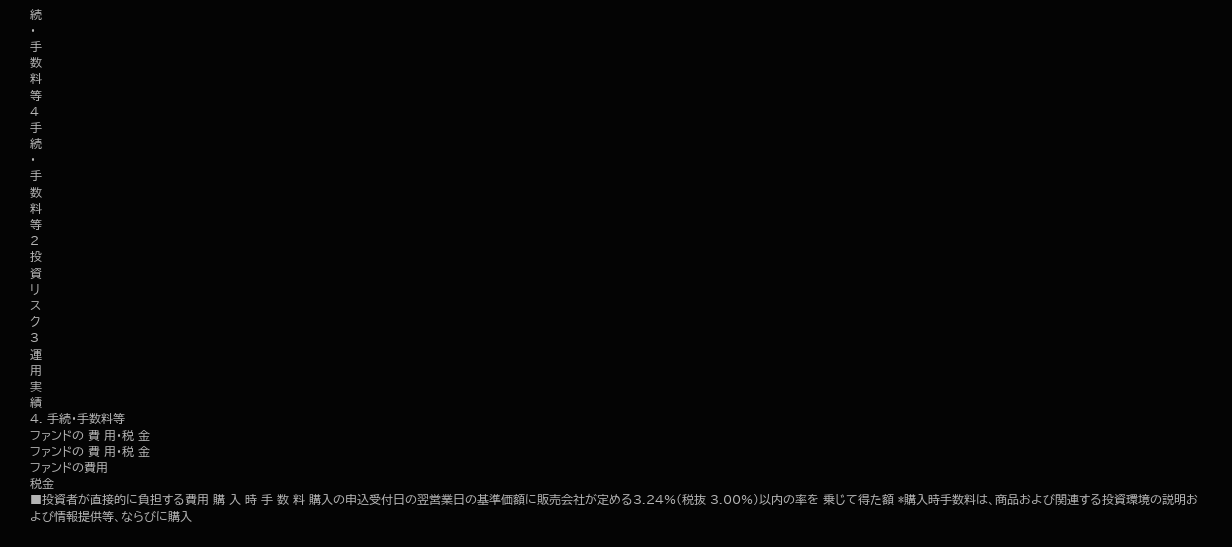続
・
手
数
料
等
4
手
続
・
手
数
料
等
2
投
資
リ
ス
ク
3
運
用
実
績
4. 手続・手数料等
ファンドの 費 用・税 金
ファンドの 費 用・税 金
ファンドの費用
税金
■投資者が直接的に負担する費用 購 入 時 手 数 料 購入の申込受付日の翌営業日の基準価額に販売会社が定める3.24%(税抜 3.00%)以内の率を 乗じて得た額 *購入時手数料は、商品および関連する投資環境の説明および情報提供等、ならびに購入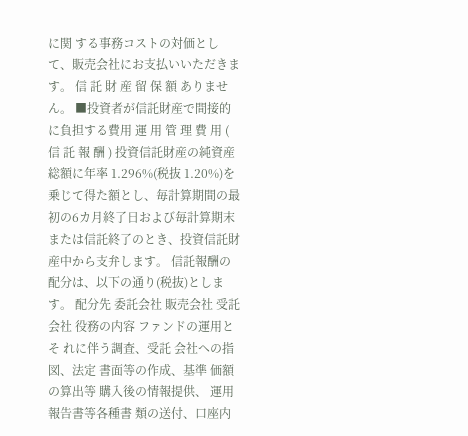に関 する事務コストの対価として、販売会社にお支払いいただきます。 信 託 財 産 留 保 額 ありません。 ■投資者が信託財産で間接的に負担する費用 運 用 管 理 費 用 ( 信 託 報 酬 ) 投資信託財産の純資産総額に年率 1.296%(税抜 1.20%)を乗じて得た額とし、毎計算期間の最 初の6カ月終了日および毎計算期末または信託終了のとき、投資信託財産中から支弁します。 信託報酬の配分は、以下の通り(税抜)とします。 配分先 委託会社 販売会社 受託会社 役務の内容 ファンドの運用とそ れに伴う調査、受託 会社への指図、法定 書面等の作成、基準 価額の算出等 購入後の情報提供、 運用報告書等各種書 類の送付、口座内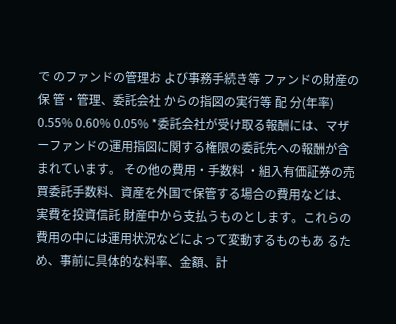で のファンドの管理お よび事務手続き等 ファンドの財産の保 管・管理、委託会社 からの指図の実行等 配 分(年率) 0.55% 0.60% 0.05% *委託会社が受け取る報酬には、マザーファンドの運用指図に関する権限の委託先への報酬が含 まれています。 その他の費用・手数料 ・組入有価証券の売買委託手数料、資産を外国で保管する場合の費用などは、実費を投資信託 財産中から支払うものとします。これらの費用の中には運用状況などによって変動するものもあ るため、事前に具体的な料率、金額、計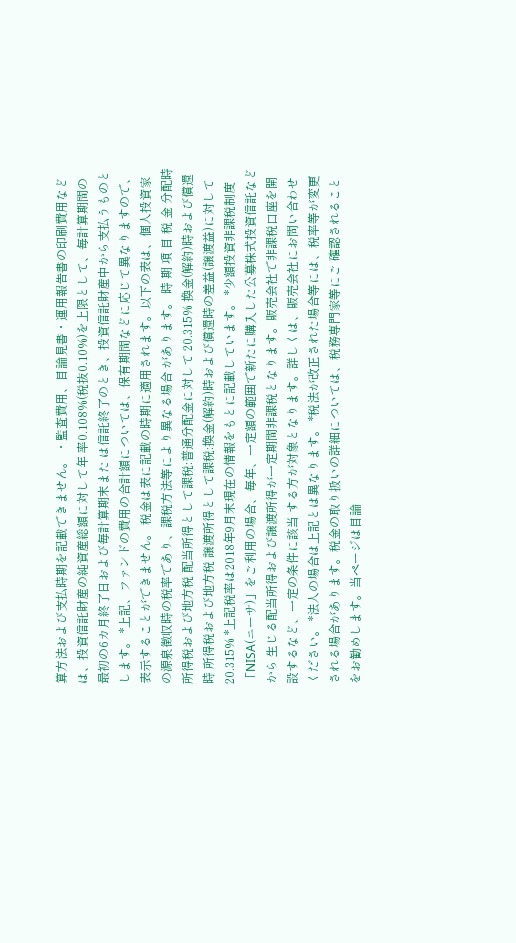算方法および支払時期を記載できません。 ・監査費用、目論見書・運用報告書の印刷費用などは、投資信託財産の純資産総額に対して年 率0.108%(税抜0.10%)を上限として、毎計算期間の最初の6カ月終了日および毎計算期末また は信託終了のとき、投資信託財産中から支払うものとします。 *上記、ファンドの費用の合計額については、保有期間などに応じて異なりますので、表示することができません。 税金は表に記載の時期に適用されます。以下の表は、個人投資家の源泉徴収時の税率であり、課税方法等により異なる場合 があります。 時 期 項 目 税 金 分配時 所得税および地方税 配当所得として課税:普通分配金に対して 20.315% 換金(解約)時および償還時 所得税および地方税 譲渡所得として課税:換金(解約)時および償還時の差益(譲渡益)に対して20.315% *上記税率は2018年9月末現在の情報をもとに記載しています。 *少額投資非課税制度「NISA(ニーサ)」をご利用の場合、毎年、一定額の範囲で新たに購入した公募株式投資信託などから 生じる配当所得および譲渡所得が一定期間非課税となります。販売会社で非課税口座を開設するなど、一定の条件に該当 する方が対象となります。詳しくは、販売会社にお問い合わせください。 *法人の場合は上記とは異なります。 *税法が改正された場合等には、税率等が変更される場合があります。税金の取り扱いの詳細については、税務専門家等にご 確認されることをお勧めします。当ページは目論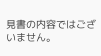見書の内容ではございません。